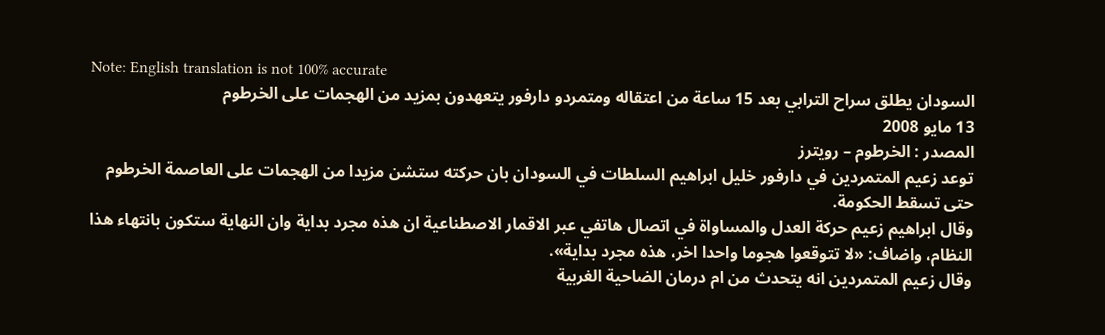Note: English translation is not 100% accurate
السودان يطلق سراح الترابي بعد 15 ساعة من اعتقاله ومتمردو دارفور يتعهدون بمزيد من الهجمات على الخرطوم
13 مايو 2008
المصدر : الخرطوم – رويترز
توعد زعيم المتمردين في دارفور خليل ابراهيم السلطات في السودان بان حركته ستشن مزيدا من الهجمات على العاصمة الخرطوم حتى تسقط الحكومة.
وقال ابراهيم زعيم حركة العدل والمساواة في اتصال هاتفي عبر الاقمار الاصطناعية ان هذه مجرد بداية وان النهاية ستكون بانتهاء هذا النظام، واضاف: «لا تتوقعوا هجوما واحدا اخر، هذه مجرد بداية».
وقال زعيم المتمردين انه يتحدث من ام درمان الضاحية الغربية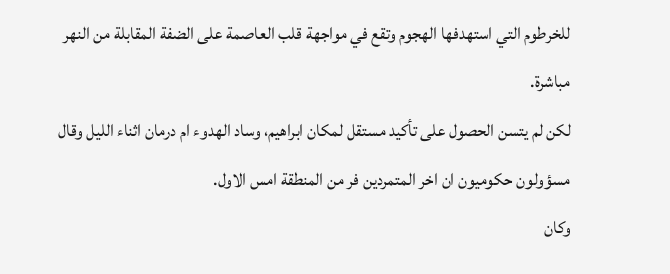للخرطوم التي استهدفها الهجوم وتقع في مواجهة قلب العاصمة على الضفة المقابلة من النهر مباشرة.
لكن لم يتسن الحصول على تأكيد مستقل لمكان ابراهيم، وساد الهدوء ام درمان اثناء الليل وقال مسؤولون حكوميون ان اخر المتمردين فر من المنطقة امس الاول.
وكان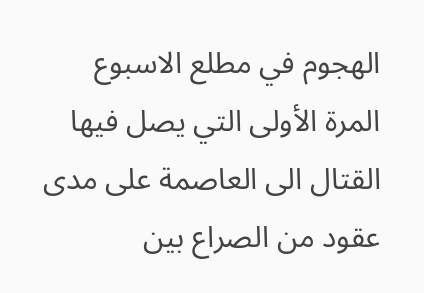الهجوم في مطلع الاسبوع المرة الأولى التي يصل فيها القتال الى العاصمة على مدى عقود من الصراع بين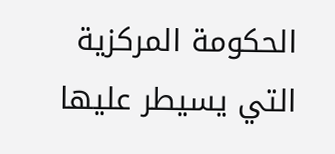الحكومة المركزية التي يسيطر عليها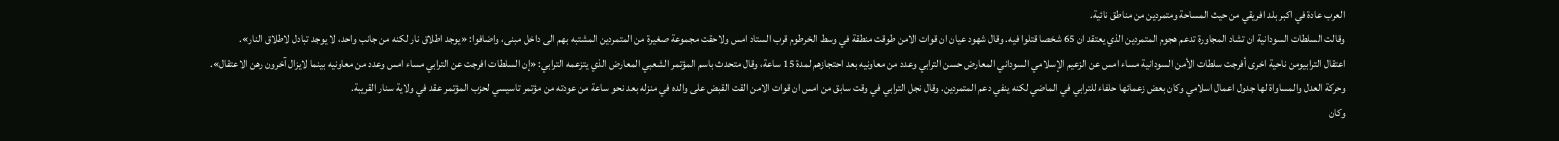العرب عادة في اكبر بلد افريقي من حيث المساحة ومتمردين من مناطق نائية.
وقالت السلطات السودانية ان تشاد المجاورة تدعم هجوم المتمردين الذي يعتقد ان 65 شخصا قتلوا فيه. وقال شهود عيان ان قوات الامن طوقت منطقة في وسط الخرطوم قرب الستاد امس ولاحقت مجموعة صغيرة من المتمردين المشتبه بهم الى داخل مبنى، واضافوا: «يوجد اطلاق نار لكنه من جانب واحد، لا يوجد تبادل لاطلاق النار».
اعتقال الترابيومن ناحية اخرى أفرجت سلطات الأمن السودانية مساء امس عن الزعيم الإسلامي السوداني المعارض حسن الترابي وعدد من معاونيه بعد احتجازهم لمدة 15 ساعة، وقال متحدث باسم المؤتمر الشعبي المعارض الذي يتزعمه الترابي: «إن السلطات افرجت عن الترابي مساء امس وعدد من معاونيه بينما لايزال آخرون رهن الاعتقال».
وحركة العدل والمساواة لها جدول اعمال اسلامي وكان بعض زعمائها حلفاء للترابي في الماضي لكنه ينفي دعم المتمردين. وقال نجل الترابي في وقت سابق من امس ان قوات الامن القت القبض على والده في منزله بعد نحو ساعة من عودته من مؤتمر تاسيسي لحزب المؤتمر عقد في ولاية سنار القريبة.
وكان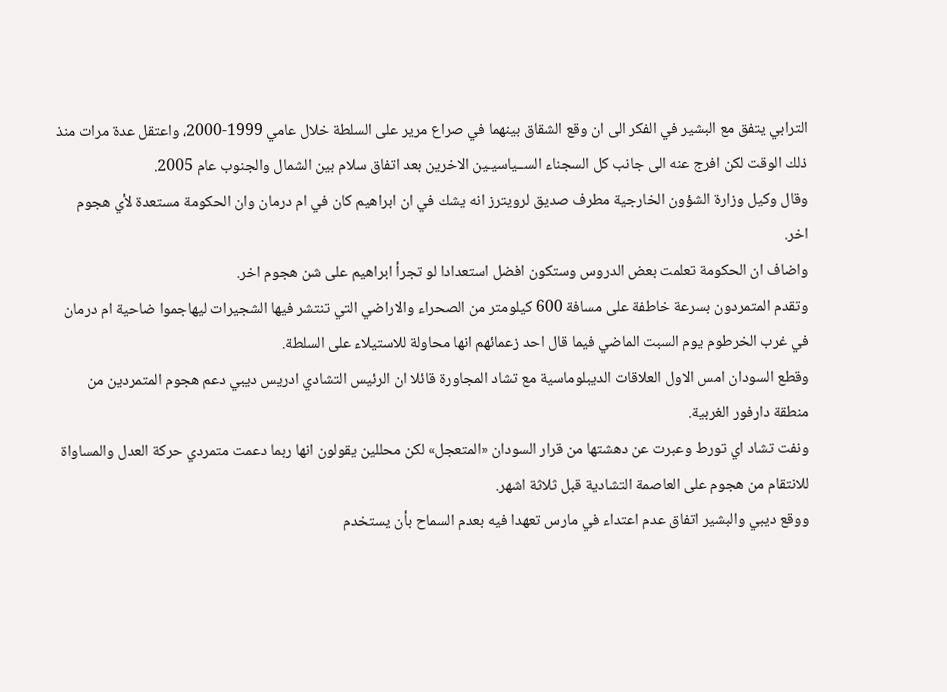الترابي يتفق مع البشير في الفكر الى ان وقع الشقاق بينهما في صراع مرير على السلطة خلال عامي 1999-2000، واعتقل عدة مرات منذ ذلك الوقت لكن افرج عنه الى جانب كل السجناء الســياسيـين الاخرين بعد اتفاق سلام بين الشمال والجنوب عام 2005.
وقال وكيل وزارة الشؤون الخارجية مطرف صديق لرويترز انه يشك في ان ابراهيم كان في ام درمان وان الحكومة مستعدة لأي هجوم اخر.
واضاف ان الحكومة تعلمت بعض الدروس وستكون افضل استعدادا لو تجرأ ابراهيم على شن هجوم اخر.
وتقدم المتمردون بسرعة خاطفة على مسافة 600 كيلومتر من الصحراء والاراضي التي تنتشر فيها الشجيرات ليهاجموا ضاحية ام درمان في غرب الخرطوم يوم السبت الماضي فيما قال احد زعمائهم انها محاولة للاستيلاء على السلطة.
وقطع السودان امس الاول العلاقات الديبلوماسية مع تشاد المجاورة قائلا ان الرئيس التشادي ادريس ديبي دعم هجوم المتمردين من منطقة دارفور الغربية.
ونفت تشاد اي تورط وعبرت عن دهشتها من قرار السودان «المتعجل» لكن محللين يقولون انها ربما دعمت متمردي حركة العدل والمساواة للانتقام من هجوم على العاصمة التشادية قبل ثلاثة اشهر.
ووقع ديبي والبشير اتفاق عدم اعتداء في مارس تعهدا فيه بعدم السماح بأن يستخدم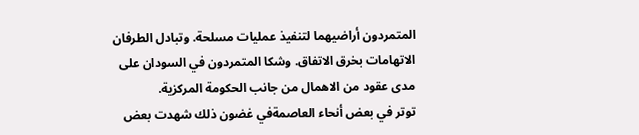المتمردون أراضيهما لتنفيذ عمليات مسلحة. وتبادل الطرفان الاتهامات بخرق الاتفاق. وشكا المتمردون في السودان على مدى عقود من الاهمال من جانب الحكومة المركزية.
توتر في بعض أنحاء العاصمةفي غضون ذلك شهدت بعض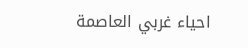احياء غربي العاصمة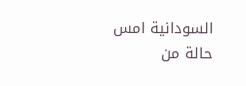السودانية امس حالة من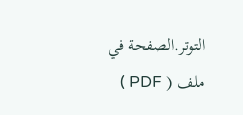التوتر.الصفحة في ملف ( PDF )